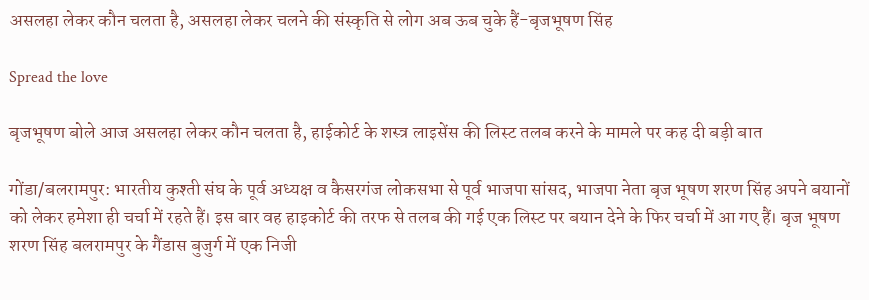असलहा लेकर कौन चलता है, असलहा लेकर चलने की संस्कृति से लोग अब ऊब चुके हैं-बृजभूषण सिंह

Spread the love

बृजभूषण बोले आज असलहा लेकर कौन चलता है, हाईकोर्ट के शस्त्र लाइसेंस की लिस्ट तलब करने के मामले पर कह दी बड़ी बात

गोंडा/बलरामपुर: भारतीय कुश्ती संघ के पूर्व अध्यक्ष व कैसरगंज लोकसभा से पूर्व भाजपा सांसद, भाजपा नेता बृज भूषण शरण सिंह अपने बयानों को लेकर हमेशा ही चर्चा में रहते हैं। इस बार वह हाइकोर्ट की तरफ से तलब की गई एक लिस्ट पर बयान देने के फिर चर्चा में आ गए हैं। बृज भूषण शरण सिंह बलरामपुर के गैंडास बुजुर्ग में एक निजी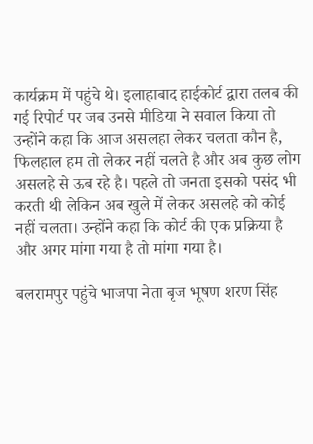कार्यक्रम में पहुंचे थे। इलाहाबाद हाईकोर्ट द्वारा तलब की गई रिपोर्ट पर जब उनसे मीडिया ने सवाल किया तो उन्होंने कहा कि आज असलहा लेकर चलता कौन है, फिलहाल हम तो लेकर नहीं चलते है और अब कुछ लोग असलहे से ऊब रहे है। पहले तो जनता इसको पसंद भी करती थी लेकिन अब खुले में लेकर असलहे को कोई नहीं चलता। उन्होंने कहा कि कोर्ट की एक प्रक्रिया है और अगर मांगा गया है तो मांगा गया है।

बलरामपुर पहुंचे भाजपा नेता बृज भूषण शरण सिंह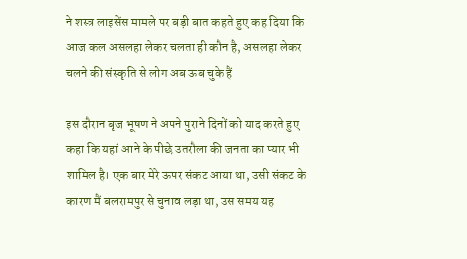ने शस्त्र लाइसेंस मामले पर बड़ी बात कहते हुए कह दिया कि आज कल असलहा लेकर चलता ही कौन है, असलहा लेकर चलने की संस्कृति से लोग अब ऊब चुके हैं

इस दौरान बृज भूषण ने अपने पुराने दिनों को याद करते हुए कहा कि यहां आने के पीछे उतरौला की जनता का प्यार भी शामिल है। एक बार मेरे ऊपर संकट आया था, उसी संकट के कारण मैं बलरामपुर से चुनाव लड़ा था, उस समय यह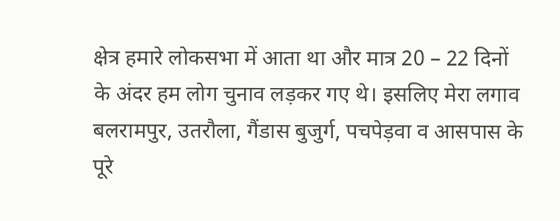क्षेत्र हमारे लोकसभा में आता था और मात्र 20 – 22 दिनों के अंदर हम लोग चुनाव लड़कर गए थे। इसलिए मेरा लगाव बलरामपुर, उतरौला, गैंडास बुजुर्ग, पचपेड़वा व आसपास के पूरे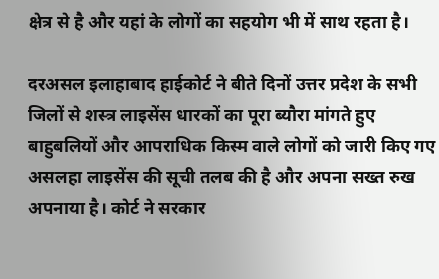क्षेत्र से है और यहां के लोगों का सहयोग भी में साथ रहता है।

दरअसल इलाहाबाद हाईकोर्ट ने बीते दिनों उत्तर प्रदेश के सभी जिलों से शस्त्र लाइसेंस धारकों का पूरा ब्यौरा मांगते हुए बाहुबलियों और आपराधिक किस्म वाले लोगों को जारी किए गए असलहा लाइसेंस की सूची तलब की है और अपना सख्त रुख अपनाया है। कोर्ट ने सरकार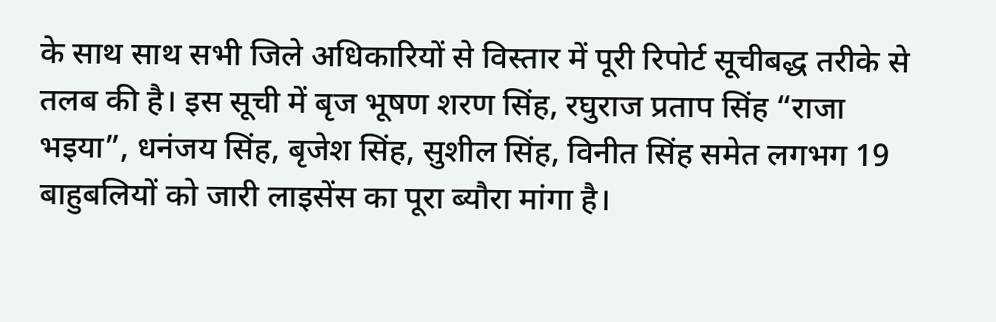के साथ साथ सभी जिले अधिकारियों से विस्तार में पूरी रिपोर्ट सूचीबद्ध तरीके से तलब की है। इस सूची में बृज भूषण शरण सिंह, रघुराज प्रताप सिंह “राजा भइया”, धनंजय सिंह, बृजेश सिंह, सुशील सिंह, विनीत सिंह समेत लगभग 19 बाहुबलियों को जारी लाइसेंस का पूरा ब्यौरा मांगा है।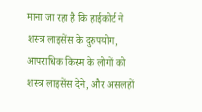माना जा रहा है कि हाईकोर्ट ने शस्त्र लाइसेंस के दुरुपयोग, आपराधिक किस्म के लोगों को शस्त्र लाइसेंस देने, और असलहों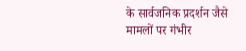के सार्वजनिक प्रदर्शन जैसे मामलों पर गंभीर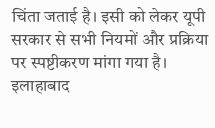चिंता जताई है। इसी को लेकर यूपी सरकार से सभी नियमों और प्रक्रिया पर स्पष्टीकरण मांगा गया है। इलाहाबाद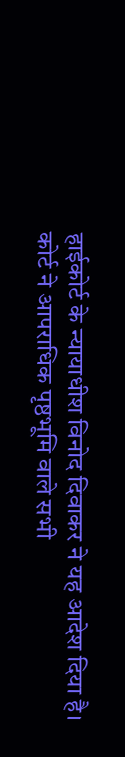हाईकोर्ट के न्यायाधीश विनोद दिवाकर ने यह आदेश दिया है। कोर्ट ने आपराधिक पृष्ठभूमि वाले सभी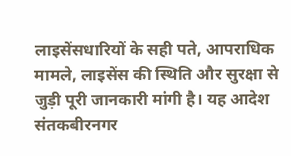लाइसेंसधारियों के सही पते, आपराधिक मामले, लाइसेंस की स्थिति और सुरक्षा से जुड़ी पूरी जानकारी मांगी है। यह आदेश संतकबीरनगर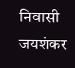निवासी जयशंकर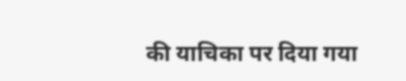की याचिका पर दिया गया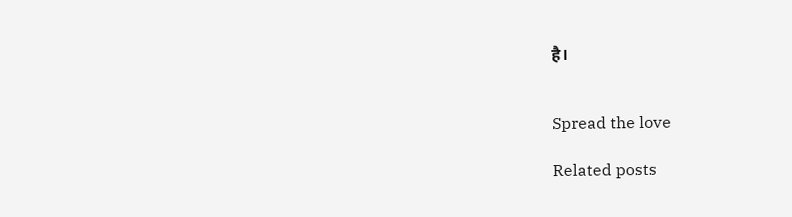है।


Spread the love

Related posts